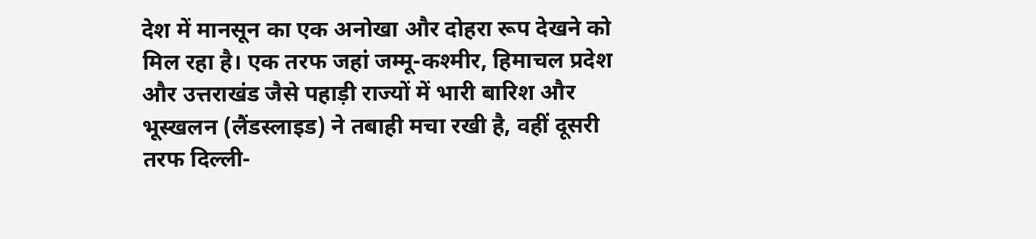देश में मानसून का एक अनोखा और दोहरा रूप देखने को मिल रहा है। एक तरफ जहां जम्मू-कश्मीर, हिमाचल प्रदेश और उत्तराखंड जैसे पहाड़ी राज्यों में भारी बारिश और भूस्खलन (लैंडस्लाइड) ने तबाही मचा रखी है, वहीं दूसरी तरफ दिल्ली-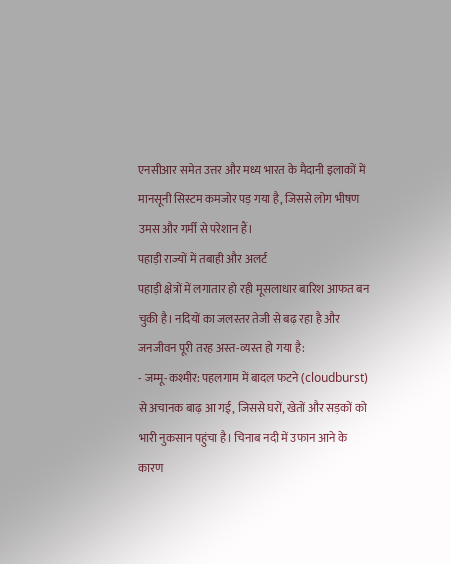एनसीआर समेत उत्तर और मध्य भारत के मैदानी इलाकों में मानसूनी सिस्टम कमजोर पड़ गया है, जिससे लोग भीषण उमस और गर्मी से परेशान हैं।
पहाड़ी राज्यों में तबाही और अलर्ट
पहाड़ी क्षेत्रों में लगातार हो रही मूसलाधार बारिश आफत बन चुकी है। नदियों का जलस्तर तेजी से बढ़ रहा है और जनजीवन पूरी तरह अस्त-व्यस्त हो गया है:
- जम्मू-कश्मीर: पहलगाम में बादल फटने (cloudburst) से अचानक बाढ़ आ गई, जिससे घरों, खेतों और सड़कों को भारी नुकसान पहुंचा है। चिनाब नदी में उफान आने के कारण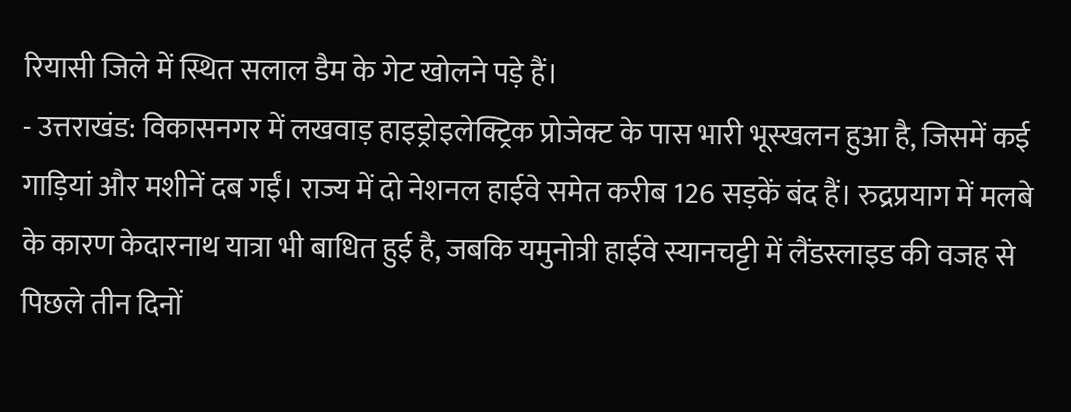रियासी जिले में स्थित सलाल डैम के गेट खोलने पड़े हैं।
- उत्तराखंड: विकासनगर में लखवाड़ हाइड्रोइलेक्ट्रिक प्रोजेक्ट के पास भारी भूस्खलन हुआ है, जिसमें कई गाड़ियां और मशीनें दब गईं। राज्य में दो नेशनल हाईवे समेत करीब 126 सड़कें बंद हैं। रुद्रप्रयाग में मलबे के कारण केदारनाथ यात्रा भी बाधित हुई है, जबकि यमुनोत्री हाईवे स्यानचट्टी में लैंडस्लाइड की वजह से पिछले तीन दिनों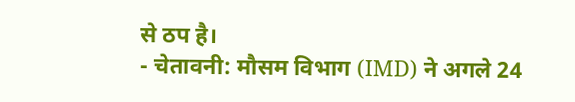से ठप है।
- चेतावनी: मौसम विभाग (IMD) ने अगले 24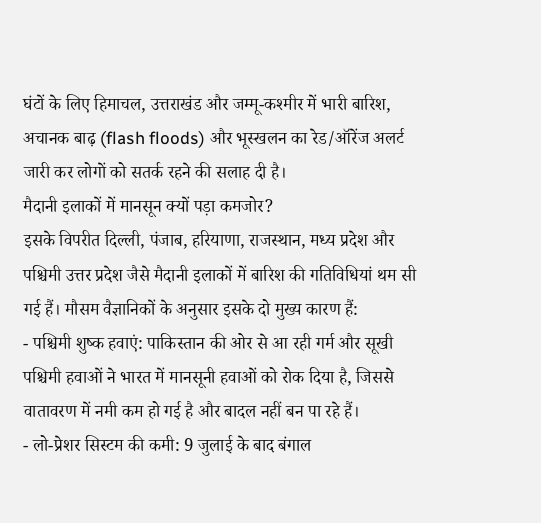घंटों के लिए हिमाचल, उत्तराखंड और जम्मू-कश्मीर में भारी बारिश, अचानक बाढ़ (flash floods) और भूस्खलन का रेड/ऑरेंज अलर्ट जारी कर लोगों को सतर्क रहने की सलाह दी है।
मैदानी इलाकों में मानसून क्यों पड़ा कमजोर?
इसके विपरीत दिल्ली, पंजाब, हरियाणा, राजस्थान, मध्य प्रदेश और पश्चिमी उत्तर प्रदेश जैसे मैदानी इलाकों में बारिश की गतिविधियां थम सी गई हैं। मौसम वैज्ञानिकों के अनुसार इसके दो मुख्य कारण हैं:
- पश्चिमी शुष्क हवाएं: पाकिस्तान की ओर से आ रही गर्म और सूखी पश्चिमी हवाओं ने भारत में मानसूनी हवाओं को रोक दिया है, जिससे वातावरण में नमी कम हो गई है और बादल नहीं बन पा रहे हैं।
- लो-प्रेशर सिस्टम की कमी: 9 जुलाई के बाद बंगाल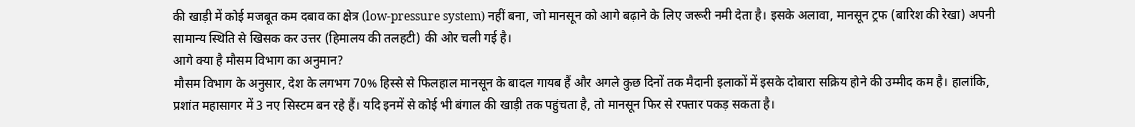की खाड़ी में कोई मजबूत कम दबाव का क्षेत्र (low-pressure system) नहीं बना, जो मानसून को आगे बढ़ाने के लिए जरूरी नमी देता है। इसके अलावा, मानसून ट्रफ (बारिश की रेखा) अपनी सामान्य स्थिति से खिसक कर उत्तर (हिमालय की तलहटी) की ओर चली गई है।
आगे क्या है मौसम विभाग का अनुमान?
मौसम विभाग के अनुसार, देश के लगभग 70% हिस्से से फिलहाल मानसून के बादल गायब हैं और अगले कुछ दिनों तक मैदानी इलाकों में इसके दोबारा सक्रिय होने की उम्मीद कम है। हालांकि, प्रशांत महासागर में 3 नए सिस्टम बन रहे हैं। यदि इनमें से कोई भी बंगाल की खाड़ी तक पहुंचता है, तो मानसून फिर से रफ्तार पकड़ सकता है।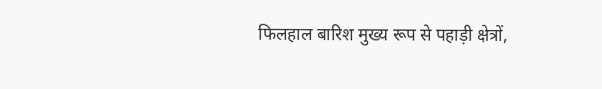फिलहाल बारिश मुख्य रूप से पहाड़ी क्षेत्रों,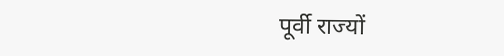पूर्वी राज्यों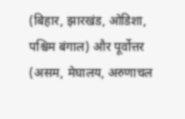(बिहार, झारखंड, ओडिशा, पश्चिम बंगाल) और पूर्वोत्तर (असम, मेघालय, अरुणाचल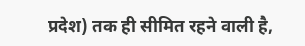प्रदेश) तक ही सीमित रहने वाली है,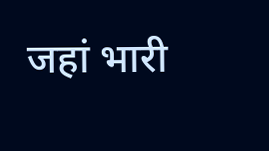जहां भारी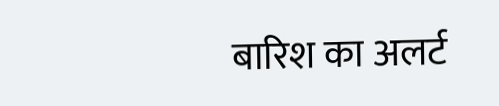बारिश का अलर्ट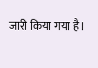जारी किया गया है।